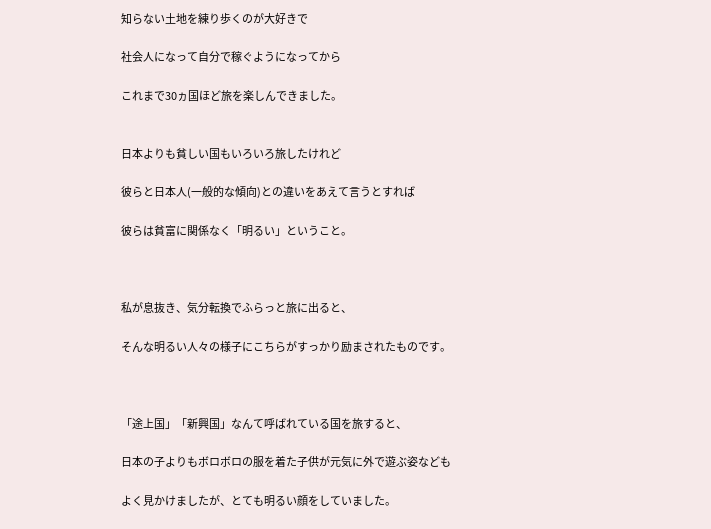知らない土地を練り歩くのが大好きで

社会人になって自分で稼ぐようになってから

これまで30ヵ国ほど旅を楽しんできました。


日本よりも貧しい国もいろいろ旅したけれど

彼らと日本人(一般的な傾向)との違いをあえて言うとすれば

彼らは貧富に関係なく「明るい」ということ。



私が息抜き、気分転換でふらっと旅に出ると、

そんな明るい人々の様子にこちらがすっかり励まされたものです。



「途上国」「新興国」なんて呼ばれている国を旅すると、

日本の子よりもボロボロの服を着た子供が元気に外で遊ぶ姿なども

よく見かけましたが、とても明るい顔をしていました。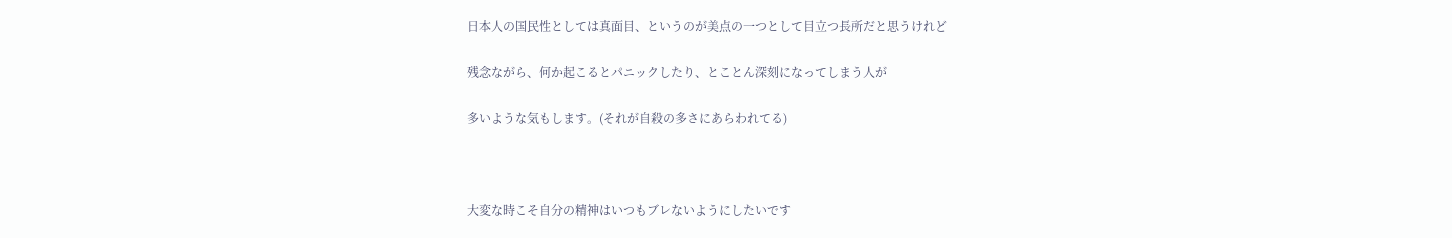日本人の国民性としては真面目、というのが美点の一つとして目立つ長所だと思うけれど

残念ながら、何か起こるとパニックしたり、とことん深刻になってしまう人が

多いような気もします。(それが自殺の多さにあらわれてる)



大変な時こそ自分の精神はいつもブレないようにしたいです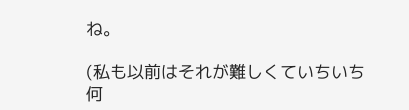ね。

(私も以前はそれが難しくていちいち何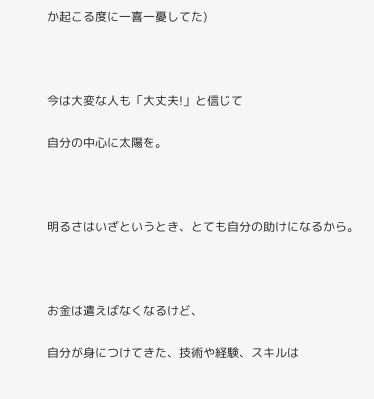か起こる度に一喜一憂してた)



今は大変な人も「大丈夫!」と信じて

自分の中心に太陽を。



明るさはいざというとき、とても自分の助けになるから。



お金は遣えばなくなるけど、

自分が身につけてきた、技術や経験、スキルは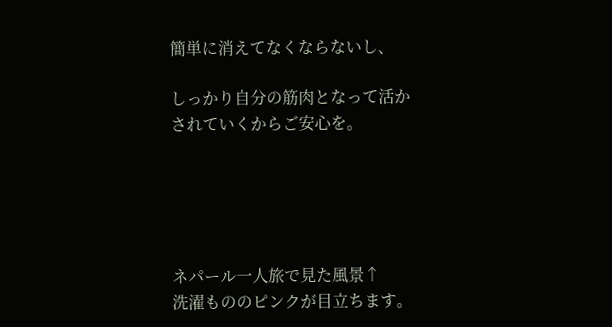簡単に消えてなくならないし、

しっかり自分の筋肉となって活かされていくからご安心を。





ネパール一人旅で見た風景↑
洗濯もののピンクが目立ちます。